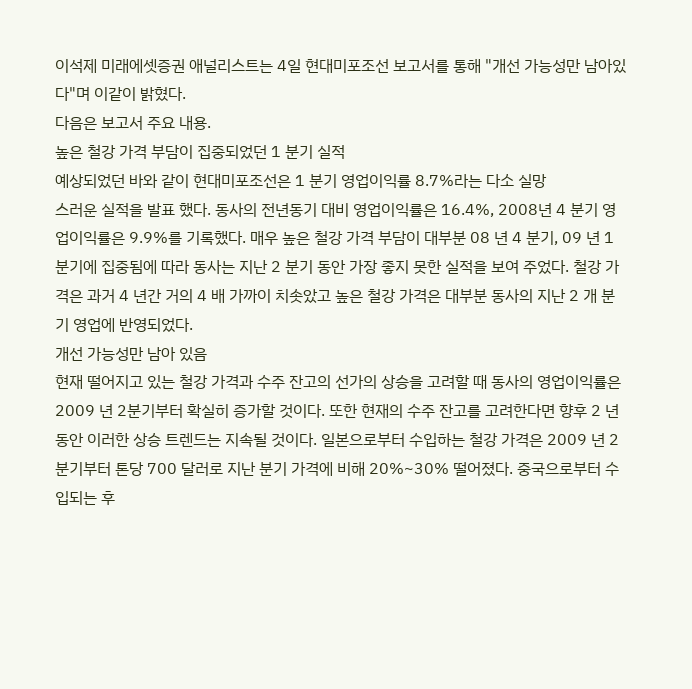이석제 미래에셋증권 애널리스트는 4일 현대미포조선 보고서를 통해 "개선 가능성만 남아있다"며 이같이 밝혔다.
다음은 보고서 주요 내용.
높은 철강 가격 부담이 집중되었던 1 분기 실적
예상되었던 바와 같이 현대미포조선은 1 분기 영업이익률 8.7%라는 다소 실망
스러운 실적을 발표 했다. 동사의 전년동기 대비 영업이익률은 16.4%, 2008년 4 분기 영업이익률은 9.9%를 기록했다. 매우 높은 철강 가격 부담이 대부분 08 년 4 분기, 09 년 1 분기에 집중됨에 따라 동사는 지난 2 분기 동안 가장 좋지 못한 실적을 보여 주었다. 철강 가격은 과거 4 년간 거의 4 배 가까이 치솟았고 높은 철강 가격은 대부분 동사의 지난 2 개 분기 영업에 반영되었다.
개선 가능성만 남아 있음
현재 떨어지고 있는 철강 가격과 수주 잔고의 선가의 상승을 고려할 때 동사의 영업이익률은 2009 년 2분기부터 확실히 증가할 것이다. 또한 현재의 수주 잔고를 고려한다면 향후 2 년 동안 이러한 상승 트렌드는 지속될 것이다. 일본으로부터 수입하는 철강 가격은 2009 년 2 분기부터 톤당 700 달러로 지난 분기 가격에 비해 20%~30% 떨어졌다. 중국으로부터 수입되는 후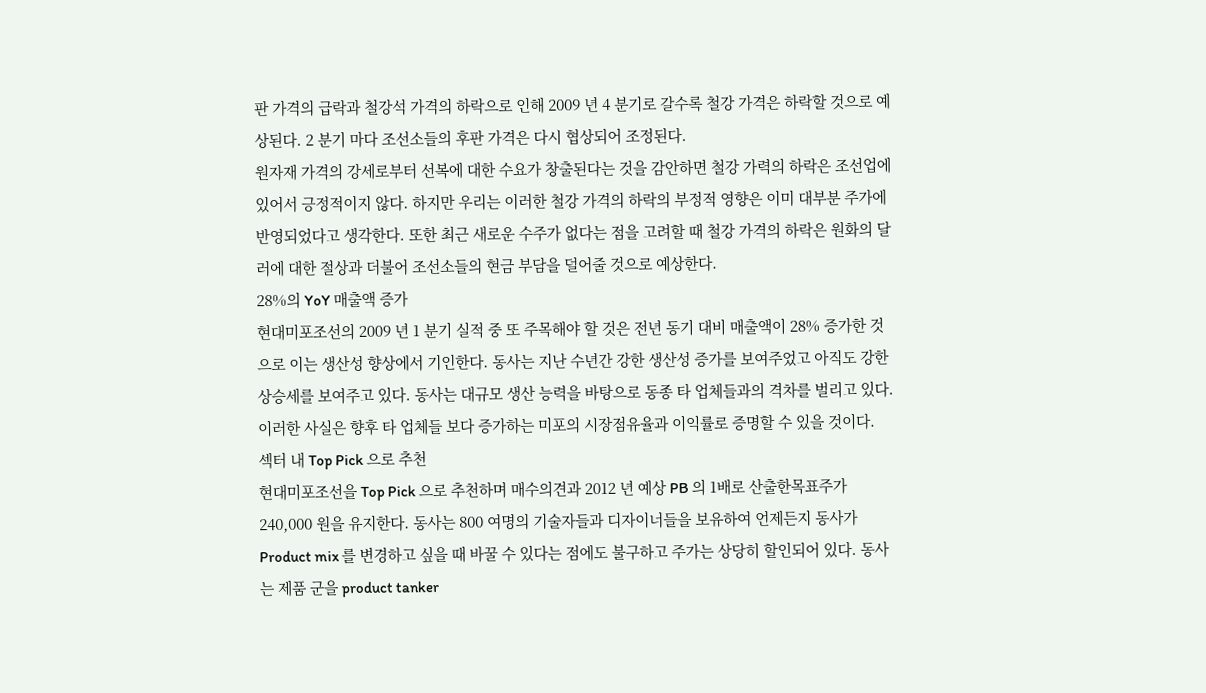판 가격의 급락과 철강석 가격의 하락으로 인해 2009 년 4 분기로 갈수록 철강 가격은 하락할 것으로 예상된다. 2 분기 마다 조선소들의 후판 가격은 다시 협상되어 조정된다.
원자재 가격의 강세로부터 선복에 대한 수요가 창출된다는 것을 감안하면 철강 가력의 하락은 조선업에 있어서 긍정적이지 않다. 하지만 우리는 이러한 철강 가격의 하락의 부정적 영향은 이미 대부분 주가에 반영되었다고 생각한다. 또한 최근 새로운 수주가 없다는 점을 고려할 때 철강 가격의 하락은 원화의 달러에 대한 절상과 더불어 조선소들의 현금 부담을 덜어줄 것으로 예상한다.
28%의 YoY 매출액 증가
현대미포조선의 2009 년 1 분기 실적 중 또 주목해야 할 것은 전년 동기 대비 매출액이 28% 증가한 것으로 이는 생산성 향상에서 기인한다. 동사는 지난 수년간 강한 생산성 증가를 보여주었고 아직도 강한 상승세를 보여주고 있다. 동사는 대규모 생산 능력을 바탕으로 동종 타 업체들과의 격차를 벌리고 있다. 이러한 사실은 향후 타 업체들 보다 증가하는 미포의 시장점유율과 이익률로 증명할 수 있을 것이다.
섹터 내 Top Pick 으로 추천
현대미포조선을 Top Pick 으로 추천하며 매수의견과 2012 년 예상 PB 의 1배로 산출한목표주가 240,000 원을 유지한다. 동사는 800 여명의 기술자들과 디자이너들을 보유하여 언제든지 동사가 Product mix 를 변경하고 싶을 때 바꿀 수 있다는 점에도 불구하고 주가는 상당히 할인되어 있다. 동사는 제품 군을 product tanker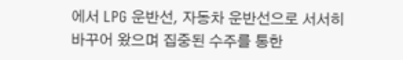에서 LPG 운반선, 자동차 운반선으로 서서히 바꾸어 왔으며 집중된 수주를 통한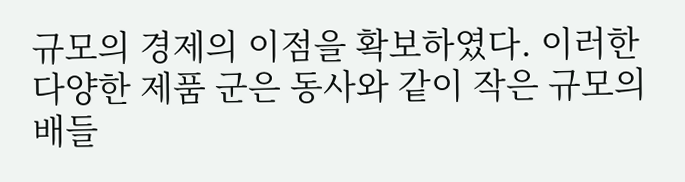규모의 경제의 이점을 확보하였다. 이러한 다양한 제품 군은 동사와 같이 작은 규모의 배들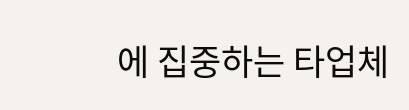에 집중하는 타업체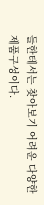들한테서는 찾아보기 어려운 다양한 제품구성이다.